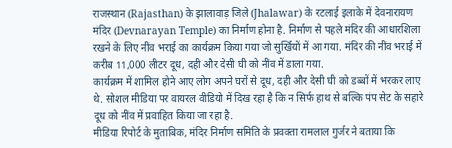राजस्थान (Rajasthan) के झालावाड़ जिले (Jhalawar) के रटलाई इलाके में देवनारायण मंदिर (Devnarayan Temple) का निर्माण होना है. निर्माण से पहले मंदिर की आधारशिला रखने के लिए नींव भराई का कार्यक्रम किया गया जो सुर्खियों में आ गया. मंदिर की नींव भराई में करीब 11,000 लीटर दूध, दही और देसी घी को नींव में डाला गया.
कार्यक्रम में शामिल होने आए लोग अपने घरों से दूध, दही और देसी घी को डब्बों में भरकर लाए थे. सोशल मीडिया पर वायरल वीडियो में दिख रहा है कि न सिर्फ हाथ से बल्कि पंप सेट के सहारे दूध को नींव में प्रवाहित किया जा रहा है.
मीडिया रिपोर्ट के मुताबिक, मंदिर निर्माण समिति के प्रवक्ता रामलाल गुर्जर ने बताया कि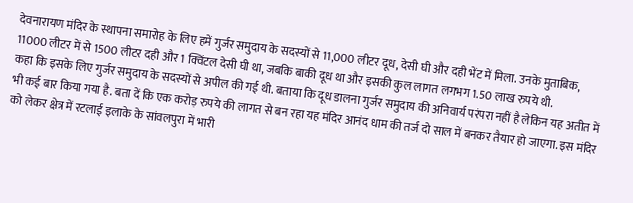देवनारायण मंदिर के स्थापना समारोह के लिए हमें गुर्जर समुदाय के सदस्यों से 11,000 लीटर दूध, देसी घी और दही भेंट में मिला. उनके मुताबिक, 11000 लीटर में से 1500 लीटर दही और 1 क्विंटल देसी घी था, जबकि बाकी दूध था और इसकी कुल लागत लगभग 1.50 लाख रुपये थी.
कहा कि इसके लिए गुर्जर समुदाय के सदस्यों से अपील की गई थी. बताया कि दूध डालना गुर्जर समुदाय की अनिवार्य परंपरा नहीं है लेकिन यह अतीत में भी कई बार किया गया है. बता दें कि एक करोड़ रुपये की लागत से बन रहा यह मंदिर आनंद धाम की तर्ज दो साल में बनकर तैयार हो जाएगा. इस मंदिर को लेकर क्षेत्र में रटलाई इलाके के सांवलपुरा में भारी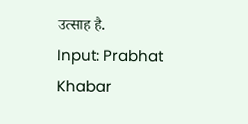उत्साह है.
Input: Prabhat Khabar